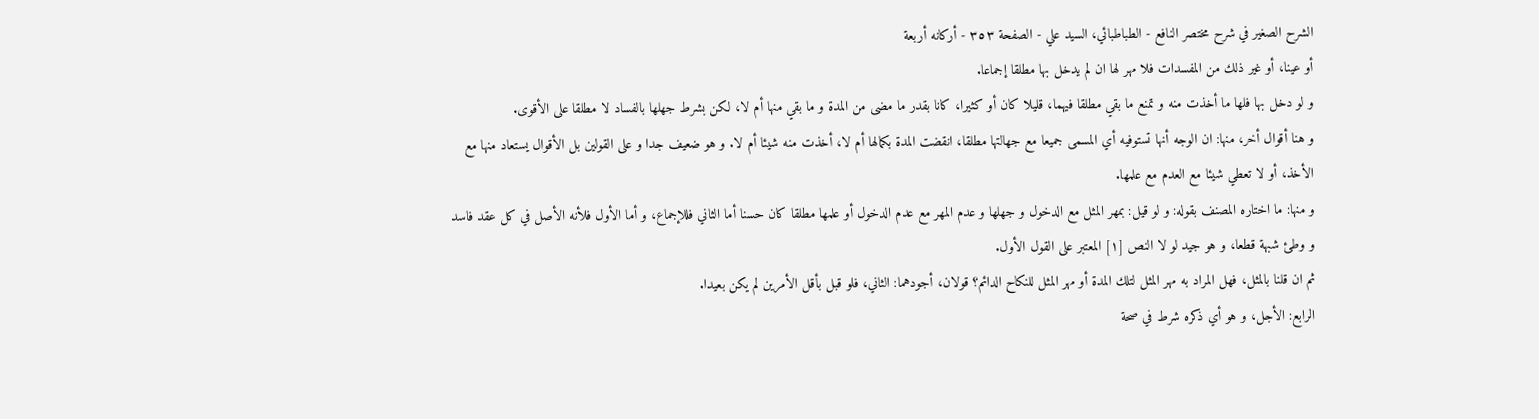الشرح الصغير في شرح مختصر النافع - الطباطبائي، السيد علي - الصفحة ٣٥٣ - أركانه أربعة
أو عينا، أو غير ذلك من المفسدات فلا مهر لها ان لم يدخل بها مطلقا إجماعا.
و لو دخل بها فلها ما أخذت منه و تمنع ما بقي مطلقا فيهما، قليلا كان أو كثيرا، كانا بقدر ما مضى من المدة و ما بقي منها أم لا، لكن بشرط جهلها بالفساد لا مطلقا على الأقوى.
و هنا أقوال أخر، منها: ان الوجه أنها تستوفيه أي المسمى جميعا مع جهالتها مطلقا، انقضت المدة بكمالها أم لا، أخذت منه شيئا أم لا. و هو ضعيف جدا و على القولين بل الأقوال يستعاد منها مع الأخذ، أو لا تعطي شيئا مع العدم مع علمها.
و منها: ما اختاره المصنف بقوله: و لو قيل: بمهر المثل مع الدخول و جهلها و عدم المهر مع عدم الدخول أو علمها مطلقا كان حسنا أما الثاني فللإجماع، و أما الأول فلأنه الأصل في كل عقد فاسد و وطئ شبهة قطعا، و هو جيد لو لا النص [١] المعتبر على القول الأول.
ثم ان قلنا بالمثل، فهل المراد به مهر المثل لتلك المدة أو مهر المثل للنكاح الدائم؟ قولان، أجودهما: الثاني، فلو قبل بأقل الأمرين لم يكن بعيدا.
الرابع: الأجل، و هو أي ذكره شرط في صحة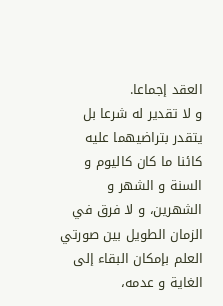العقد إجماعا.
و لا تقدير له شرعا بل يتقدر بتراضيهما عليه كائنا ما كان كاليوم و السنة و الشهر و الشهرين، و لا فرق في الزمان الطويل بين صورتي العلم بإمكان البقاء إلى الغاية و عدمه،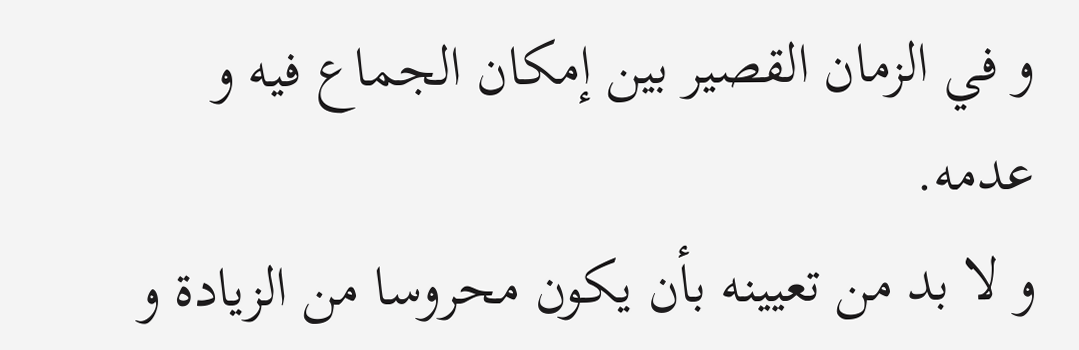و في الزمان القصير بين إمكان الجماع فيه و عدمه.
و لا بد من تعيينه بأن يكون محروسا من الزيادة و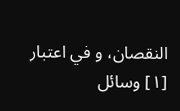النقصان، و في اعتبار
[١] وسائل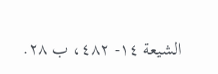الشيعة ١٤- ٤٨٢، ب ٢٨.